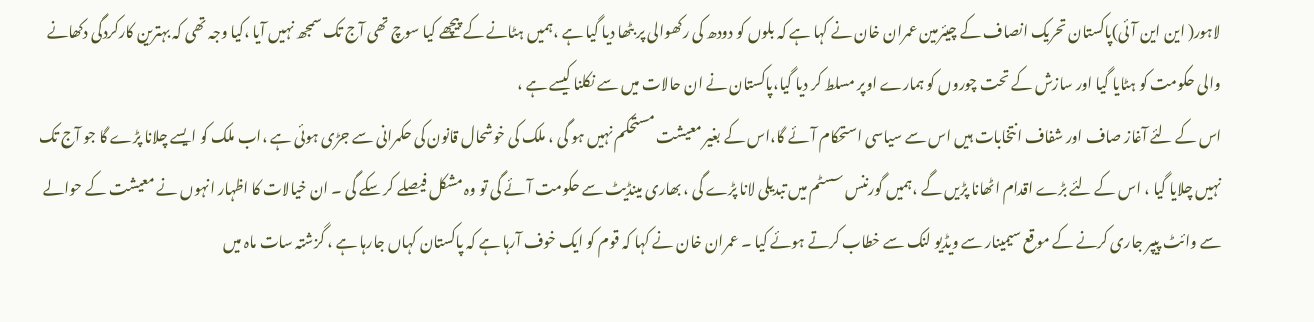لاہور( این این آئی)پاکستان تحریک انصاف کے چیئرمین عمران خان نے کہا ہے کہ بلوں کو دودھ کی رکھوالی پر بٹھا دیا گیا ہے ،ہمیں ہٹانے کے پیچھے کیا سوچ تھی آج تک سمجھ نہیں آیا ،کیا وجہ تھی کہ بہترین کارکردگی دکھانے والی حکومت کو ہٹایا گیا اور سازش کے تحت چوروں کو ہمارے اوپر مسلط کر دیا گیا،پاکستان نے ان حالات میں سے نکلنا کیسے ہے ،
اس کے لئے آغاز صاف اور شفاف انتخابات ہیں اس سے سیاسی استحکام آئے گا،اس کے بغیر معیشت مستحکم نہیں ہو گی ، ملک کی خوشحال قانون کی حکمرانی سے جڑی ہوئی ہے ،اب ملک کو ایسے چلانا پڑے گا جو آج تک نہیں چلایا گیا ، اس کے لئے بڑے اقدام اٹھانا پڑیں گے ،ہمیں گورننس سسٹم میں تبدیلی لانا پڑے گی ، بھاری مینڈیٹ سے حکومت آئے گی تو وہ مشکل فیصلے کر سکے گی ۔ ان خیالات کا اظہار انہوں نے معیشت کے حوالے سے وائٹ پیپر جاری کرنے کے موقع سیمینار سے ویڈیو لنک سے خطاب کرتے ہوئے کیا ۔ عمران خان نے کہا کہ قوم کو ایک خوف آرہا ہے کہ پاکستان کہاں جارہا ہے ، گزشتہ سات ماہ میں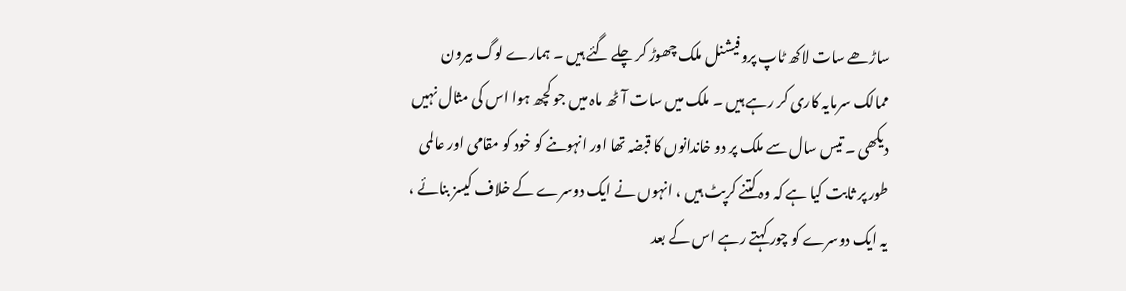ساڑھے سات لاکھ ٹاپ پروفیشنل ملک چھوڑ کر چلے گئے ہیں ۔ ہمارے لوگ بیرون ممالک سرمایہ کاری کر رہے ہیں ۔ ملک میں سات آٹھ ماہ میں جو کچھ ہوا اس کی مثال نہیں دیکھی ۔ تیس سال سے ملک پر دو خاندانوں کا قبضہ تھا اور انہوںنے کو خود کو مقامی اور عالمی طور پر ثابت کیا ہے کہ وہ کتنے کرپٹ ہیں ، انہوں نے ایک دوسرے کے خلاف کیسز بنائے ، یہ ایک دوسرے کو چور کہتے رہے اس کے بعد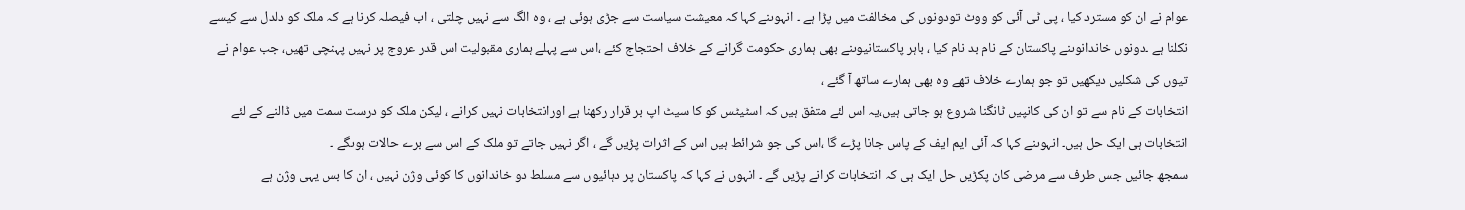عوام نے ان کو مسترد کیا ، پی ٹی آئی کو ووٹ تودونوں کی مخالفت میں پڑا ہے ۔ انہوںنے کہا کہ معیشت سیاست سے جڑی ہوئی ہے ، وہ الگ سے نہیں چلتی ، اب فیصلہ کرنا ہے کہ ملک کو دلدل سے کیسے نکلنا ہے ۔دونوں خاندانوںنے پاکستان کے نام بد نام کیا ، باہر پاکستانیوںنے بھی ہماری حکومت گرانے کے خلاف احتجاج کئے ،اس سے پہلے ہماری مقبولیت اس قدر عروج پر نہیں پہنچی تھیں، جب عوام نے تیوں کی شکلیں دیکھیں تو جو ہمارے خلاف تھے وہ بھی ہمارے ساتھ آ گئے ،
انتخابات کے نام سے تو ان کی کانپیں ٹانگنا شروع ہو جاتی ہیں،یہ اس لئے متفق ہیں کہ اسٹیٹس کو کا سیٹ اپ بر قرار رکھنا ہے اورانتخابات نہیں کرانے ، لیکن ملک کو درست سمت میں ڈالنے کے لئے انتخابات ہی ایک حل ہیں۔ انہوںنے کہا کہ آئی ایم ایف کے پاس جانا پڑے گا ،اس کی جو شرائط ہیں اس کے اثرات پڑیں گے ، اگر نہیں جاتے تو ملک کے اس سے برے حالات ہوںگے ۔
سمجھ جائیں جس طرف سے مرضی کان پکڑیں حل ایک ہی کہ انتخابات کرانے پڑیں گے ۔ انہوں نے کہا کہ پاکستان پر دہائیوں سے مسلط دو خاندانوں کا کوئی وژن نہیں ، ان کا بس یہی وژن ہے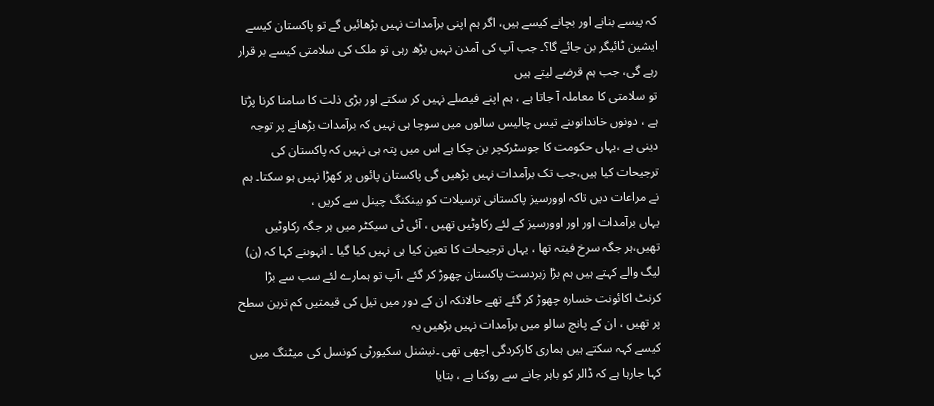کہ پیسے بنانے اور بچانے کیسے ہیں، اگر ہم اپنی برآمدات نہیں بڑھائیں گے تو پاکستان کیسے ایشین ٹائیگر بن جائے گا؟۔ جب آپ کی آمدن نہیں بڑھ رہی تو ملک کی سلامتی کیسے بر قرار رہے گی، جب ہم قرضے لیتے ہیں
تو سلامتی کا معاملہ آ جاتا ہے ، ہم اپنے فیصلے نہیں کر سکتے اور بڑی ذلت کا سامنا کرنا پڑتا ہے ، دونوں خاندانوںنے تیس چالیس سالوں میں سوچا ہی نہیں کہ برآمدات بڑھانے پر توجہ دینی ہے ،یہاں حکومت کا جوسٹرکچر بن چکا ہے اس میں پتہ ہی نہیں کہ پاکستان کی ترجیحات کیا ہیں،جب تک برآمدات نہیں بڑھیں گی پاکستان پائوں پر کھڑا نہیں ہو سکتا۔ ہم نے مراعات دیں تاکہ اوورسیز پاکستانی ترسیلات کو بینکنگ چینل سے کریں ،
یہاں برآمدات اور اور اوورسیز کے لئے رکاوٹیں تھیں ، آئی ٹی سیکٹر میں ہر جگہ رکاوٹیں تھیں،ہر جگہ سرخ فیتہ تھا ، یہاں ترجیحات کا تعین کیا ہی نہیں کیا گیا ۔ انہوںنے کہا کہ (ن) لیگ والے کہتے ہیں ہم بڑا زبردست پاکستان چھوڑ کر گئے ،آپ تو ہمارے لئے سب سے بڑا کرنٹ اکائونت خسارہ چھوڑ کر گئے تھے حالانکہ ان کے دور میں تیل کی قیمتیں کم ترین سطح پر تھیں ، ان کے پانچ سالو میں برآمدات نہیں بڑھیں یہ
کیسے کہہ سکتے ہیں ہماری کارکردگی اچھی تھی ۔نیشنل سکیورٹی کونسل کی میٹنگ میں کہا جارہا ہے کہ ڈالر کو باہر جانے سے روکنا ہے ، بتایا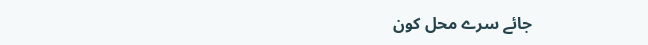جائے سرے محل کون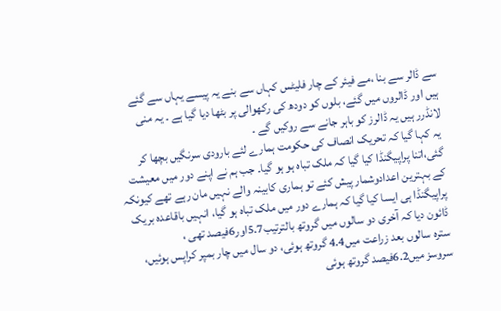سے ڈالر سے بنا ،مے فیئر کے چار فلیٹس کہاں سے بنے یہ پیسے یہاں سے گئے ہیں اور ڈالروں میں گئے، بلوں کو دودھ کی رکھوالی پر بٹھا دیا گیا ہے ۔ یہ منی لانڈرر ہیں یہ ڈالرز کو باہر جانے سے روکیں گے ۔
یہ کہا گیا کہ تحریک انصاف کی حکومت ہمارے لئے بارودی سرنگیں بچھا کر گئی،اتنا پراپیگنڈا کیا گیا کہ ملک تباہ ہو ہو گیا۔ جب ہم نے اپنے دور میں معیشت کے بہترین اعدادوشمار پیش کئے تو ہماری کابینہ والے نہیں مان رہے تھے کیونکہ پراپیگنڈا ہی ایسا کیا گیا کہ ہمارے دور میں ملک تباہ ہو گیا، انہیں باقاعدہ بریک ڈائون دیا کہ آخری دو سالوں میں گروتھ بالترتیب5.7اور6فیصد تھی ،
سترہ سالوں بعد زراعت میں4.4 گروتھ ہوئی، دو سال میں چار بمپر کراپس ہوئیں، سروسز میں6.2فیصد گروتھ ہوئی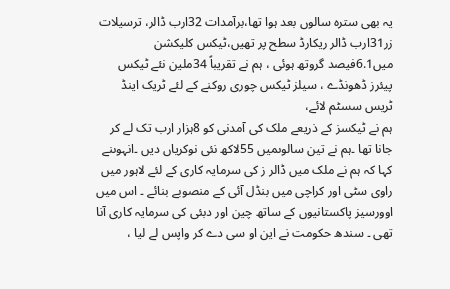یہ بھی سترہ سالوں بعد ہوا تھا،برآمدات 32ارب ڈالر، ترسیلات زر31ارب ڈالر ریکارڈ سطح پر تھیں،ٹیکس کلیکشن میں6.1فیصد گروتھ ہوئی ، ہم نے تقریباً 34ملین نئے ٹیکس پیئرز ڈھونڈے ، سیلز ٹیکس چوری روکنے کے لئے ٹریک اینڈ ٹریس سسٹم لائے،
ہم نے ٹیکسز کے ذریعے ملک کی آمدنی کو 8ہزار ارب تک لے کر جانا تھا ۔ہم نے تین سالوںمیں 55لاکھ نئی نوکریاں دیں ۔انہوںنے کہا کہ ہم نے ملک میں ڈالر ز کی سرمایہ کاری کے لئے لاہور میں راوی سٹی اور کراچی میں بنڈل آئی کے منصوبے بنائے ۔ اس میں اوورسیز پاکستانیوں کے ساتھ چین اور دبئی کی سرمایہ کاری آنا تھی ۔ سندھ حکومت نے این او سی دے کر واپس لے لیا ،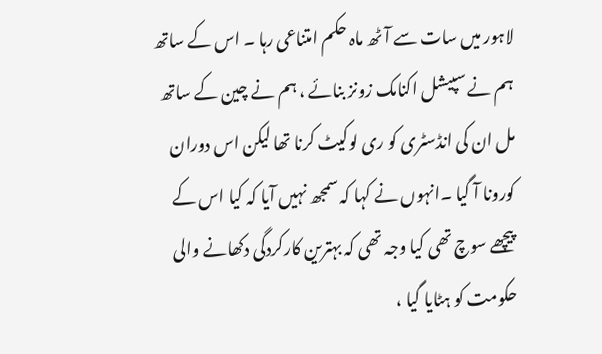لاہور میں سات سے آٹھ ماہ حکم امتناعی رہا ۔ اس کے ساتھ ہم نے سپیشل اکنامک زونز بنائے ، ہم نے چین کے ساتھ مل ان کی انڈسٹری کو ری لوکیٹ کرنا تھا لیکن اس دوران کورونا آ گیا ۔انہوں نے کہا کہ سمجھ نہیں آیا کہ کیا اس کے پیچھے سوچ تھی کیا وجہ تھی کہ بہترین کارکردگی دکھانے والی حکومت کو ہٹایا گیا ،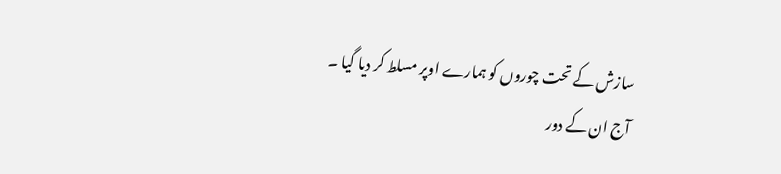سازش کے تحت چوروں کو ہمارے اوپر مسلط کر دیا گیا ۔
آج ان کے دور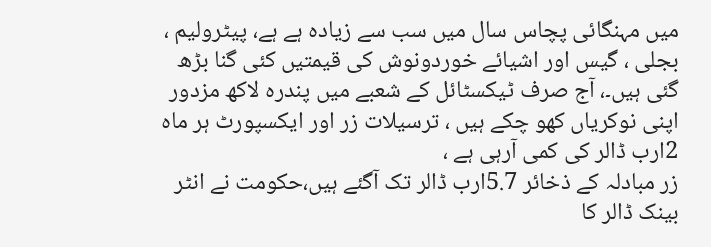میں مہنگائی پچاس سال میں سب سے زیادہ ہے ہے، پیٹرولیم ، بجلی ، گیس اور اشیائے خوردونوش کی قیمتیں کئی گنا بڑھ گئی ہیں۔، آج صرف ٹیکسٹائل کے شعبے میں پندرہ لاکھ مزدور اپنی نوکریاں کھو چکے ہیں ، ترسیلات زر اور ایکسپورٹ ہر ماہ 2ارب ڈالر کی کمی آرہی ہے ،
زر مبادلہ کے ذخائر 5.7ارب ڈالر تک آگئے ہیں،حکومت نے انٹر بینک ڈالر کا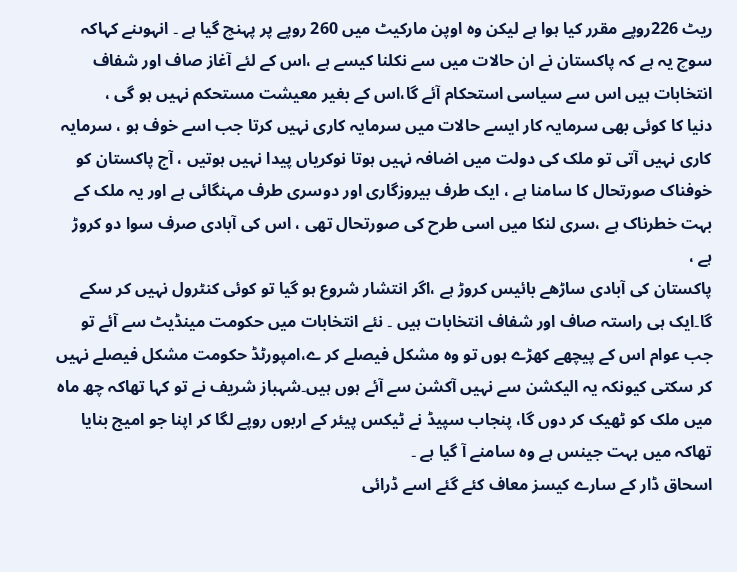ریٹ 226روپے مقرر کیا ہوا ہے لیکن وہ اوپن مارکیٹ میں 260 روپے پر پہنچ گیا ہے ۔ انہوںنے کہاکہ سوچ یہ ہے کہ پاکستان نے ان حالات میں سے نکلنا کیسے ہے ،اس کے لئے آغاز صاف اور شفاف انتخابات ہیں اس سے سیاسی استحکام آئے گا،اس کے بغیر معیشت مستحکم نہیں ہو گی ،
دنیا کا کوئی بھی سرمایہ کار ایسے حالات میں سرمایہ کاری نہیں کرتا جب اسے خوف ہو ، سرمایہ کاری نہیں آتی تو ملک کی دولت میں اضافہ نہیں ہوتا نوکریاں پیدا نہیں ہوتیں ، آج پاکستان کو خوفناک صورتحال کا سامنا ہے ، ایک طرف بیروزگاری اور دوسری طرف مہنگائی ہے اور یہ ملک کے بہت خطرناک ہے ،سری لنکا میں اسی طرح کی صورتحال تھی ، اس کی آبادی صرف سوا دو کروڑ ہے ،
پاکستان کی آبادی ساڑھے بائیس کروڑ ہے ،اگر انتشار شروع ہو گیا تو کوئی کنٹرول نہیں کر سکے گا۔ایک ہی راستہ صاف اور شفاف انتخابات ہیں ۔ نئے انتخابات میں حکومت مینڈیٹ سے آئے تو جب عوام اس کے پیچھے کھڑے ہوں تو وہ مشکل فیصلے کر ے،امپورٹڈ حکومت مشکل فیصلے نہیں کر سکتی کیونکہ یہ الیکشن سے نہیں آکشن سے آئے ہوں ہیں۔شہباز شریف نے تو کہا تھاکہ چھ ماہ میں ملک کو ٹھیک کر دوں گا، پنجاب سپیڈ نے ٹیکس پیئر کے اربوں روپے لگا کر اپنا جو امیج بنایا تھاکہ میں بہت جینس ہے وہ سامنے آ گیا ہے ۔
اسحاق ڈار کے سارے کیسز معاف کئے گئے اسے ڈرائی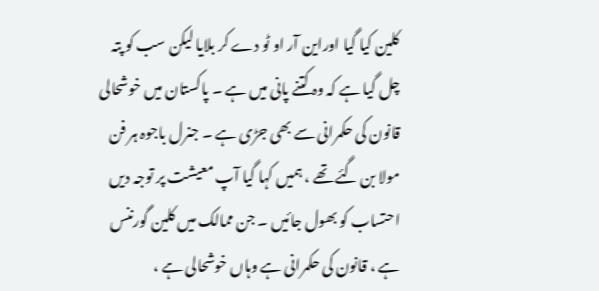کلین کیا گیا اوراین آر او ٹو دے کر بلایا لیکن سب کو پتہ چل گیا ہے کہ وہ کتنے پانی میں ہے ۔ پاکستان میں خوشحالی قانون کی حکمرانی سے بھی جڑی ہے ۔ جنرل باجوہ ہر فن مولا بن گئے تھے ، ہمیں کہا گیا آپ معیشت پر توجہ دیں احتساب کو بھول جائیں ۔ جن ممالک میں کلین گورننس ہے ، قانون کی حکمرانی ہے وہاں خوشحالی ہے ،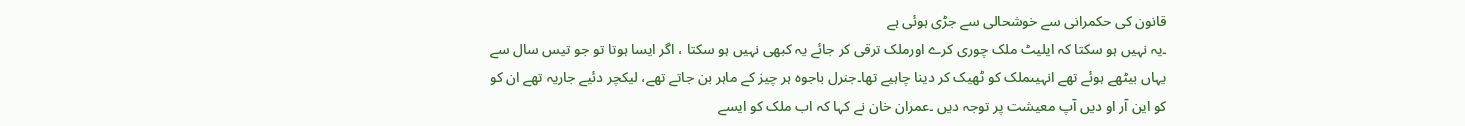قانون کی حکمرانی سے خوشحالی سے جڑی ہوئی ہے
۔یہ نہیں ہو سکتا کہ ایلیٹ ملک چوری کرے اورملک ترقی کر جائے یہ کبھی نہیں ہو سکتا ، اگر ایسا ہوتا تو جو تیس سال سے یہاں بیٹھے ہوئے تھے انہیںملک کو ٹھیک کر دینا چاہیے تھا۔جنرل باجوہ ہر چیز کے ماہر بن جاتے تھے، لیکچر دئیے جاریہ تھے ان کو کو این آر او دیں آپ معیشت پر توجہ دیں ۔عمران خان نے کہا کہ اب ملک کو ایسے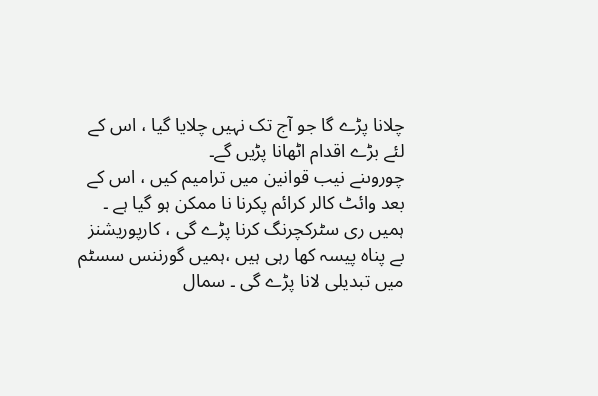چلانا پڑے گا جو آج تک نہیں چلایا گیا ، اس کے لئے بڑے اقدام اٹھانا پڑیں گے۔
چوروںنے نیب قوانین میں ترامیم کیں ، اس کے بعد وائٹ کالر کرائم پکرنا نا ممکن ہو گیا ہے ۔ ہمیں ری سٹرکچرنگ کرنا پڑے گی ، کارپوریشنز بے پناہ پیسہ کھا رہی ہیں ،ہمیں گورننس سسٹم میں تبدیلی لانا پڑے گی ۔ سمال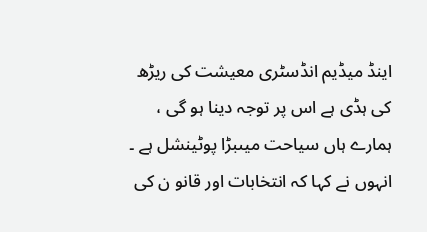اینڈ میڈیم انڈسٹری معیشت کی ریڑھ کی ہڈی ہے اس پر توجہ دینا ہو گی ، ہمارے ہاں سیاحت میںبڑا پوٹینشل ہے ۔ انہوں نے کہا کہ انتخابات اور قانو ن کی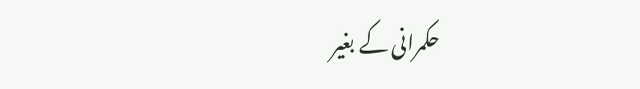حکمرانی کے بغیر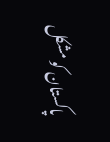پاکستان کو مشکل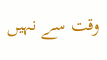وقت سے نہیں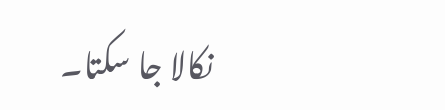نکالا جا سکتا۔